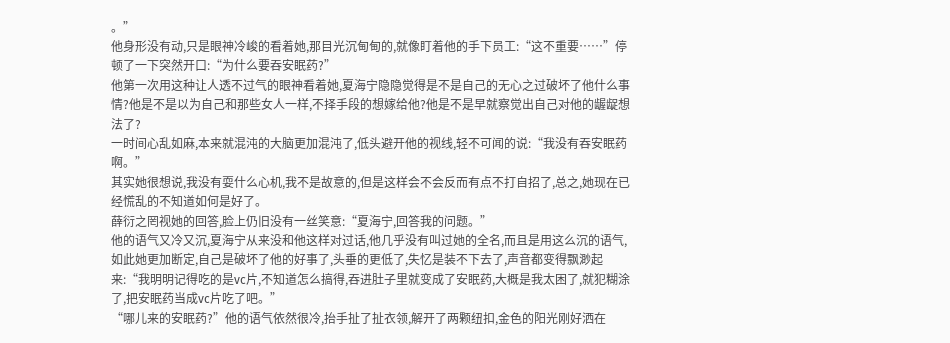。”
他身形没有动,只是眼神冷峻的看着她,那目光沉甸甸的,就像盯着他的手下员工:“这不重要……”停顿了一下突然开口:“为什么要吞安眠药?”
他第一次用这种让人透不过气的眼神看着她,夏海宁隐隐觉得是不是自己的无心之过破坏了他什么事情?他是不是以为自己和那些女人一样,不择手段的想嫁给他?他是不是早就察觉出自己对他的龌龊想法了?
一时间心乱如麻,本来就混沌的大脑更加混沌了,低头避开他的视线,轻不可闻的说:“我没有吞安眠药啊。”
其实她很想说,我没有耍什么心机,我不是故意的,但是这样会不会反而有点不打自招了,总之,她现在已经慌乱的不知道如何是好了。
薛衍之罔视她的回答,脸上仍旧没有一丝笑意:“夏海宁,回答我的问题。”
他的语气又冷又沉,夏海宁从来没和他这样对过话,他几乎没有叫过她的全名,而且是用这么沉的语气,如此她更加断定,自己是破坏了他的好事了,头垂的更低了,失忆是装不下去了,声音都变得飘渺起来:“我明明记得吃的是vc片,不知道怎么搞得,吞进肚子里就变成了安眠药,大概是我太困了,就犯糊涂了,把安眠药当成vc片吃了吧。”
“哪儿来的安眠药?”他的语气依然很冷,抬手扯了扯衣领,解开了两颗纽扣,金色的阳光刚好洒在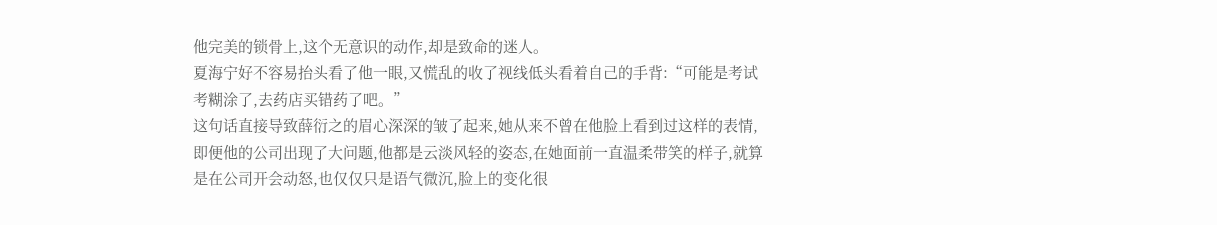他完美的锁骨上,这个无意识的动作,却是致命的迷人。
夏海宁好不容易抬头看了他一眼,又慌乱的收了视线低头看着自己的手背:“可能是考试考糊涂了,去药店买错药了吧。”
这句话直接导致薛衍之的眉心深深的皱了起来,她从来不曾在他脸上看到过这样的表情,即便他的公司出现了大问题,他都是云淡风轻的姿态,在她面前一直温柔带笑的样子,就算是在公司开会动怒,也仅仅只是语气微沉,脸上的变化很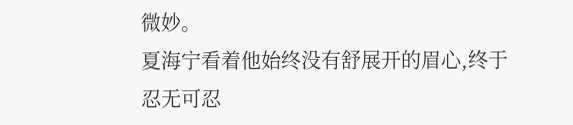微妙。
夏海宁看着他始终没有舒展开的眉心,终于忍无可忍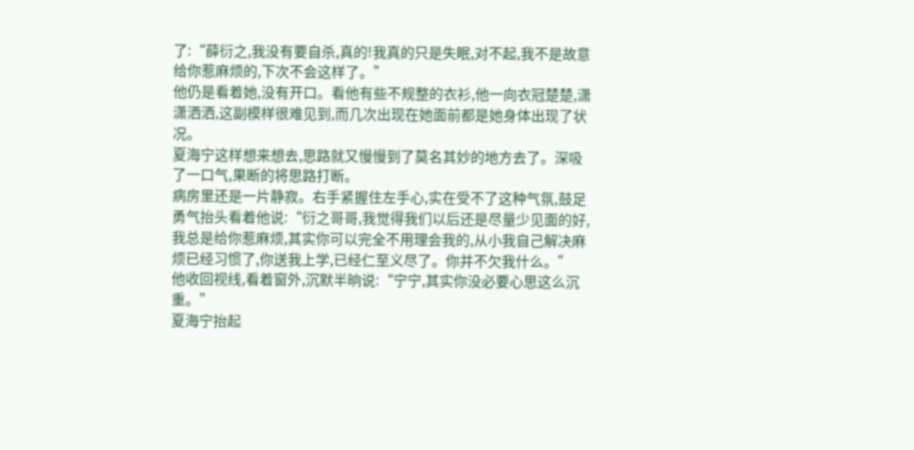了:“薛衍之,我没有要自杀,真的!我真的只是失眠,对不起,我不是故意给你惹麻烦的,下次不会这样了。”
他仍是看着她,没有开口。看他有些不规整的衣衫,他一向衣冠楚楚,潇潇洒洒,这副模样很难见到,而几次出现在她面前都是她身体出现了状况。
夏海宁这样想来想去,思路就又慢慢到了莫名其妙的地方去了。深吸了一口气,果断的将思路打断。
病房里还是一片静寂。右手紧握住左手心,实在受不了这种气氛,鼓足勇气抬头看着他说:“衍之哥哥,我觉得我们以后还是尽量少见面的好,我总是给你惹麻烦,其实你可以完全不用理会我的,从小我自己解决麻烦已经习惯了,你送我上学,已经仁至义尽了。你并不欠我什么。”
他收回视线,看着窗外,沉默半晌说:“宁宁,其实你没必要心思这么沉重。”
夏海宁抬起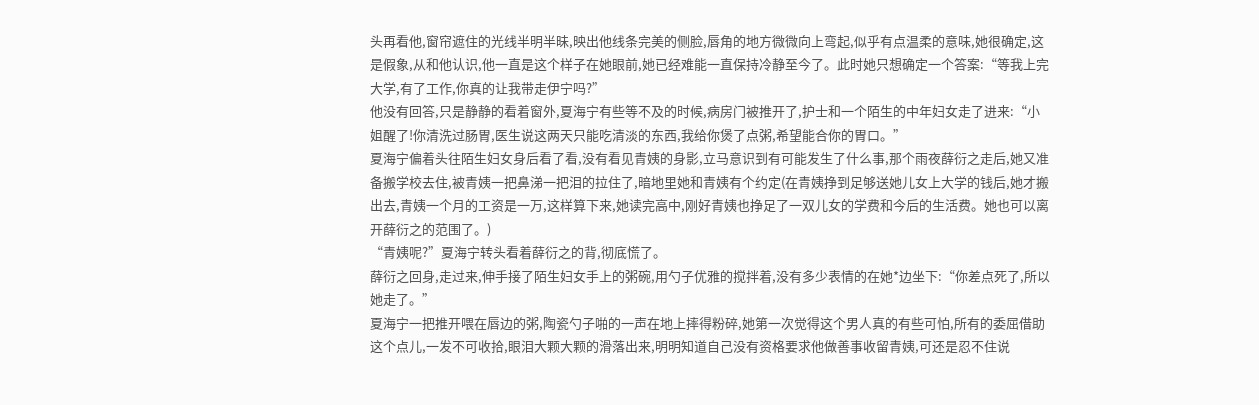头再看他,窗帘遮住的光线半明半昧,映出他线条完美的侧脸,唇角的地方微微向上弯起,似乎有点温柔的意味,她很确定,这是假象,从和他认识,他一直是这个样子在她眼前,她已经难能一直保持冷静至今了。此时她只想确定一个答案:“等我上完大学,有了工作,你真的让我带走伊宁吗?”
他没有回答,只是静静的看着窗外,夏海宁有些等不及的时候,病房门被推开了,护士和一个陌生的中年妇女走了进来:“小姐醒了!你清洗过肠胃,医生说这两天只能吃清淡的东西,我给你煲了点粥,希望能合你的胃口。”
夏海宁偏着头往陌生妇女身后看了看,没有看见青姨的身影,立马意识到有可能发生了什么事,那个雨夜薛衍之走后,她又准备搬学校去住,被青姨一把鼻涕一把泪的拉住了,暗地里她和青姨有个约定(在青姨挣到足够送她儿女上大学的钱后,她才搬出去,青姨一个月的工资是一万,这样算下来,她读完高中,刚好青姨也挣足了一双儿女的学费和今后的生活费。她也可以离开薛衍之的范围了。)
“青姨呢?”夏海宁转头看着薛衍之的背,彻底慌了。
薛衍之回身,走过来,伸手接了陌生妇女手上的粥碗,用勺子优雅的搅拌着,没有多少表情的在她*边坐下:“你差点死了,所以她走了。”
夏海宁一把推开喂在唇边的粥,陶瓷勺子啪的一声在地上摔得粉碎,她第一次觉得这个男人真的有些可怕,所有的委屈借助这个点儿,一发不可收拾,眼泪大颗大颗的滑落出来,明明知道自己没有资格要求他做善事收留青姨,可还是忍不住说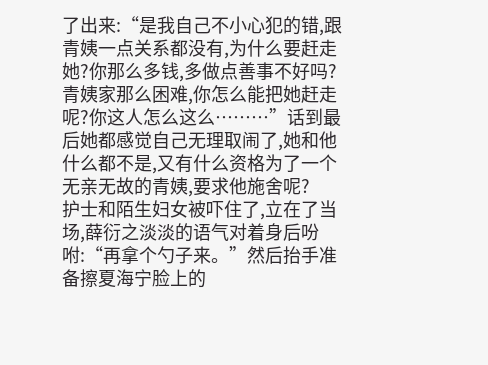了出来:“是我自己不小心犯的错,跟青姨一点关系都没有,为什么要赶走她?你那么多钱,多做点善事不好吗?青姨家那么困难,你怎么能把她赶走呢?你这人怎么这么………”话到最后她都感觉自己无理取闹了,她和他什么都不是,又有什么资格为了一个无亲无故的青姨,要求他施舍呢?
护士和陌生妇女被吓住了,立在了当场,薛衍之淡淡的语气对着身后吩咐:“再拿个勺子来。”然后抬手准备擦夏海宁脸上的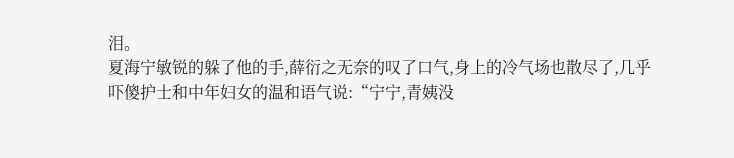泪。
夏海宁敏锐的躲了他的手,薛衍之无奈的叹了口气,身上的冷气场也散尽了,几乎吓傻护士和中年妇女的温和语气说:“宁宁,青姨没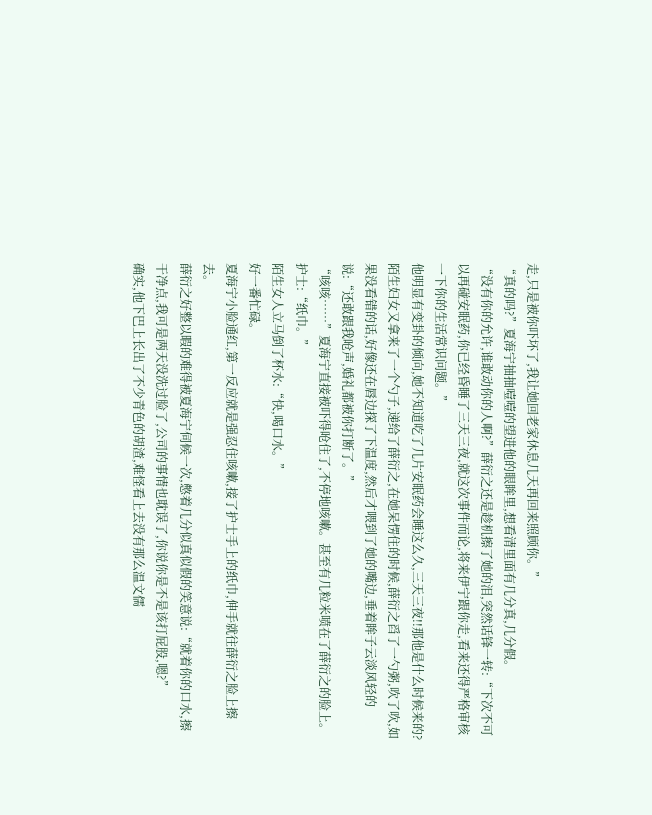走,只是被你吓坏了,我让她回老家休息几天再回来照顾你。”
“真的吗?”夏海宁抽抽噎噎的望进他的眼眸里,想看清里面有几分真,几分假。
“没有你的允许,谁敢动你的人啊?”薛衍之还是趁机擦了她的泪,突然话锋一转:“下次不可以再碰安眠药,你已经昏睡了三天三夜,就这次事件而论,将来伊宁跟你走,看来还得严格审核一下你的生活常识问题。”
他明显有变卦的倾向,她不知道吃了几片安眠药会睡这么久,三天三夜!!那他是什么时候来的?
陌生妇女又拿来了一个勺子,递给了薛衍之,在她呆愣住的时候,薛衍之舀了一勺粥,吹了吹,如果没看错的话,好像还在唇边探了下温度,然后才喂到了她的嘴边,垂着眸子云淡风轻的说:“还敢跟我呛声,婚礼都被你打断了。”
“咳咳……”夏海宁直接被吓得呛住了,不停地咳嗽。甚至有几粒米喷在了薛衍之的脸上。
护士:“纸巾。”
陌生女人立马倒了杯水:“快,喝口水。”
好一番忙碌。
夏海宁小脸通红,第一反应就是强忍住咳嗽,接了护士手上的纸巾,伸手就往薛衍之脸上擦去。
薛衍之好整以暇的难得被夏海宁伺候一次,憋着几分似真似假的笑意说:“就着你的口水,擦干净点,我可是两天没洗过脸了,公司的事情也耽误了,你说你是不是该打屁股,嗯?”
确实,他下巴上长出了不少青色的胡渣,难怪看上去没有那么温文儒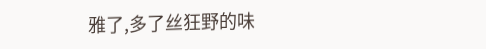雅了,多了丝狂野的味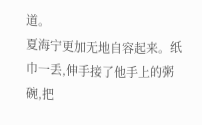道。
夏海宁更加无地自容起来。纸巾一丢,伸手接了他手上的粥碗,把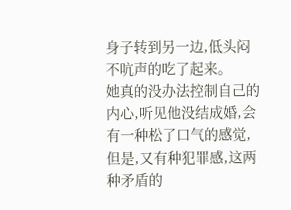身子转到另一边,低头闷不吭声的吃了起来。
她真的没办法控制自己的内心,听见他没结成婚,会有一种松了口气的感觉,但是,又有种犯罪感,这两种矛盾的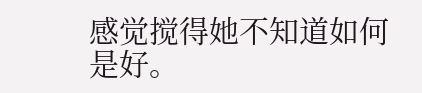感觉搅得她不知道如何是好。